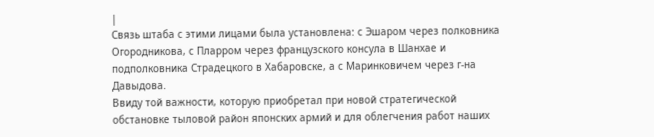|
Связь штаба с этими лицами была установлена: с Эшаром через полковника Огородникова, с Пларром через французского консула в Шанхае и подполковника Страдецкого в Хабаровске, а с Маринковичем через г-на Давыдова.
Ввиду той важности, которую приобретал при новой стратегической обстановке тыловой район японских армий и для облегчения работ наших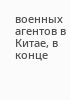военных агентов в Китае, в конце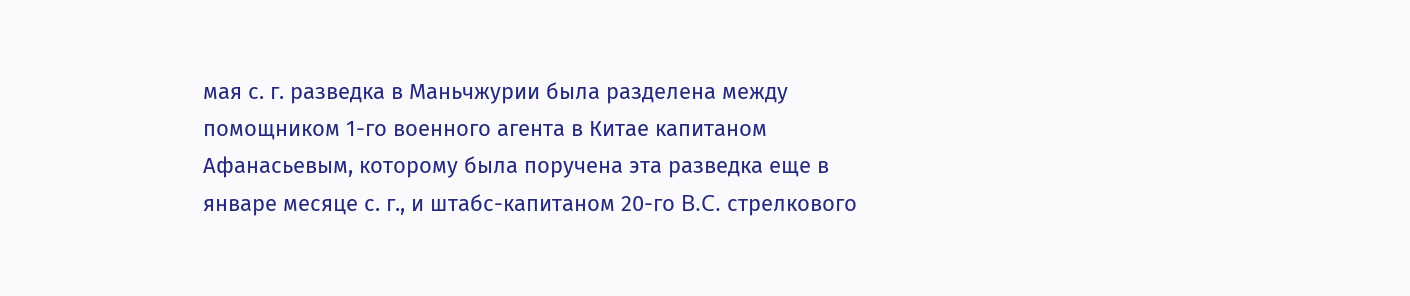мая с. г. разведка в Маньчжурии была разделена между помощником 1-го военного агента в Китае капитаном Афанасьевым, которому была поручена эта разведка еще в январе месяце с. г., и штабс-капитаном 20-го B.C. стрелкового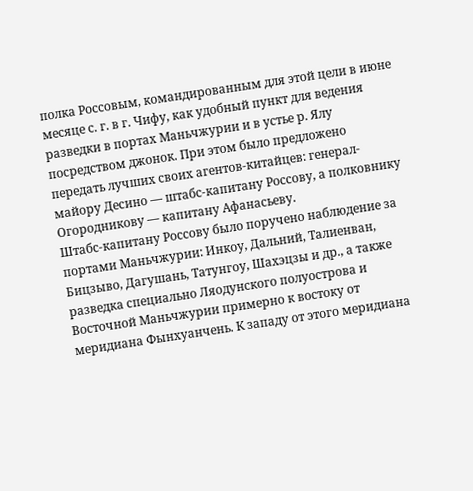полка Россовым, командированным для этой цели в июне месяце с. г. в г. Чифу, как удобный пункт для ведения разведки в портах Маньчжурии и в устье р. Ялу посредством джонок. При этом было предложено передать лучших своих агентов-китайцев: генерал-майору Десино — штабс-капитану Россову, а полковнику Огородникову — капитану Афанасьеву.
Штабс-капитану Россову было поручено наблюдение за портами Маньчжурии: Инкоу, Дальний, Талиенван, Бицзыво, Дагушань, Татунгоу, Шахэцзы и др., а также разведка специально Ляодунского полуострова и Восточной Маньчжурии примерно к востоку от меридиана Фынхуанчень. К западу от этого меридиана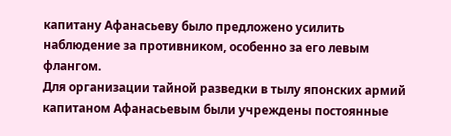капитану Афанасьеву было предложено усилить наблюдение за противником, особенно за его левым флангом.
Для организации тайной разведки в тылу японских армий капитаном Афанасьевым были учреждены постоянные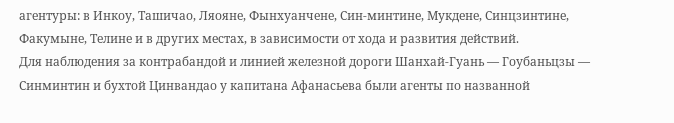агентуры: в Инкоу, Ташичао, Ляояне, Фынхуанчене, Син-минтине, Мукдене, Синцзинтине, Факумыне, Телине и в других местах, в зависимости от хода и развития действий.
Для наблюдения за контрабандой и линией железной дороги Шанхай-Гуань — Гоубаньцзы — Синминтин и бухтой Цинвандао у капитана Афанасьева были агенты по названной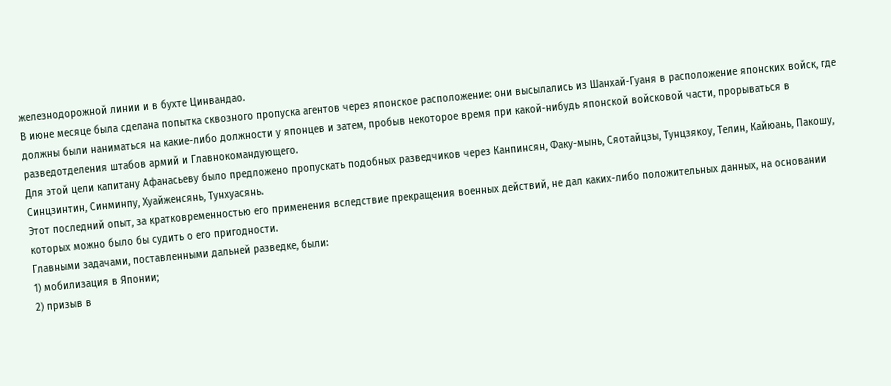железнодорожной линии и в бухте Цинвандао.
В июне месяце была сделана попытка сквозного пропуска агентов через японское расположение: они высылались из Шанхай-Гуаня в расположение японских войск, где должны были наниматься на какие-либо должности у японцев и затем, пробыв некоторое время при какой-нибудь японской войсковой части, прорываться в разведотделения штабов армий и Главнокомандующего.
Для этой цели капитану Афанасьеву было предложено пропускать подобных разведчиков через Канпинсян, Факу-мынь, Сяотайцзы, Тунцзякоу, Телин, Кайюань, Пакошу, Синцзинтин, Синминпу, Хуайженсянь, Тунхуасянь.
Этот последний опыт, за кратковременностью его применения вследствие прекращения военных действий, не дал каких-либо положительных данных, на основании которых можно было бы судить о его пригодности.
Главными задачами, поставленными дальней разведке, были:
1) мобилизация в Японии;
2) призыв в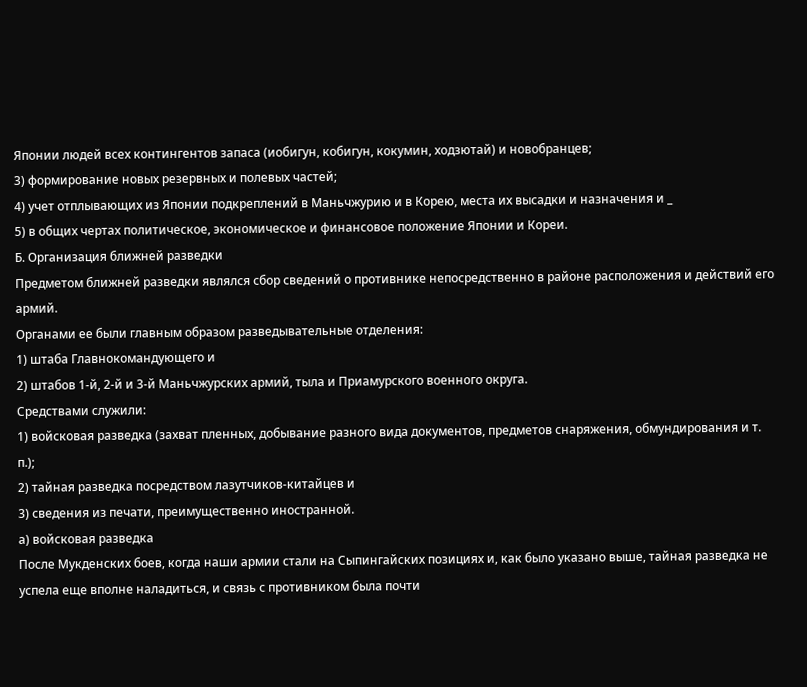Японии людей всех контингентов запаса (иобигун, кобигун, кокумин, ходзютай) и новобранцев;
3) формирование новых резервных и полевых частей;
4) учет отплывающих из Японии подкреплений в Маньчжурию и в Корею, места их высадки и назначения и _
5) в общих чертах политическое, экономическое и финансовое положение Японии и Кореи.
Б. Организация ближней разведки
Предметом ближней разведки являлся сбор сведений о противнике непосредственно в районе расположения и действий его армий.
Органами ее были главным образом разведывательные отделения:
1) штаба Главнокомандующего и
2) штабов 1-й, 2-й и 3-й Маньчжурских армий, тыла и Приамурского военного округа.
Средствами служили:
1) войсковая разведка (захват пленных, добывание разного вида документов, предметов снаряжения, обмундирования и т. п.);
2) тайная разведка посредством лазутчиков-китайцев и
3) сведения из печати, преимущественно иностранной.
а) войсковая разведка
После Мукденских боев, когда наши армии стали на Сыпингайских позициях и, как было указано выше, тайная разведка не успела еще вполне наладиться, и связь с противником была почти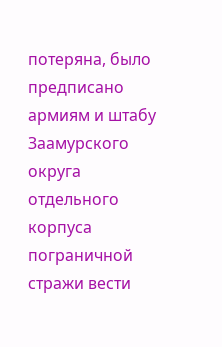потеряна, было предписано армиям и штабу Заамурского округа отдельного корпуса пограничной стражи вести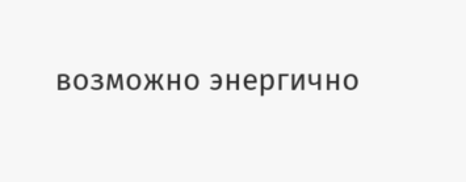возможно энергично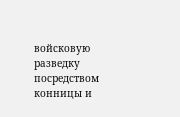войсковую разведку посредством конницы и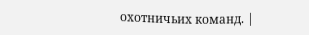охотничьих команд. |